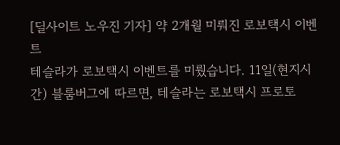[딜사이트 노우진 기자] 약 2개월 미뤄진 로보택시 이벤트
테슬라가 로보택시 이벤트를 미뤘습니다. 11일(현지시간) 블룸버그에 따르면, 테슬라는 로보택시 프로토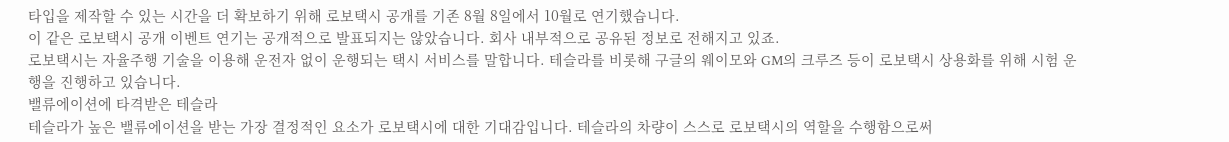타입을 제작할 수 있는 시간을 더 확보하기 위해 로보택시 공개를 기존 8월 8일에서 10월로 연기했습니다.
이 같은 로보택시 공개 이벤트 연기는 공개적으로 발표되지는 않았습니다. 회사 내부적으로 공유된 정보로 전해지고 있죠.
로보택시는 자율주행 기술을 이용해 운전자 없이 운행되는 택시 서비스를 말합니다. 테슬라를 비롯해 구글의 웨이모와 GM의 크루즈 등이 로보택시 상용화를 위해 시험 운행을 진행하고 있습니다.
밸류에이션에 타격받은 테슬라
테슬라가 높은 밸류에이션을 받는 가장 결정적인 요소가 로보택시에 대한 기대감입니다. 테슬라의 차량이 스스로 로보택시의 역할을 수행함으로써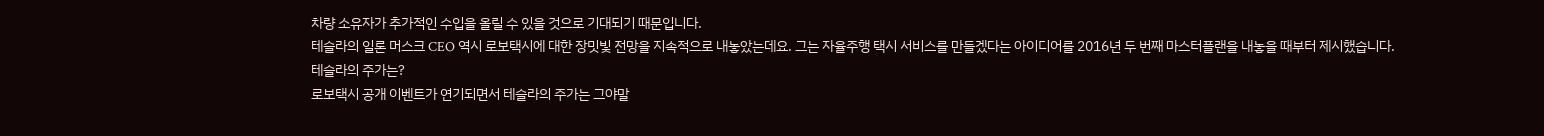차량 소유자가 추가적인 수입을 올릴 수 있을 것으로 기대되기 때문입니다.
테슬라의 일론 머스크 CEO 역시 로보택시에 대한 장밋빛 전망을 지속적으로 내놓았는데요. 그는 자율주행 택시 서비스를 만들겠다는 아이디어를 2016년 두 번째 마스터플랜을 내놓을 때부터 제시했습니다.
테슬라의 주가는?
로보택시 공개 이벤트가 연기되면서 테슬라의 주가는 그야말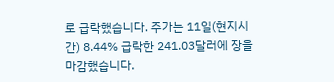로 급락했습니다. 주가는 11일(현지시간) 8.44% 급락한 241.03달러에 장을 마감했습니다.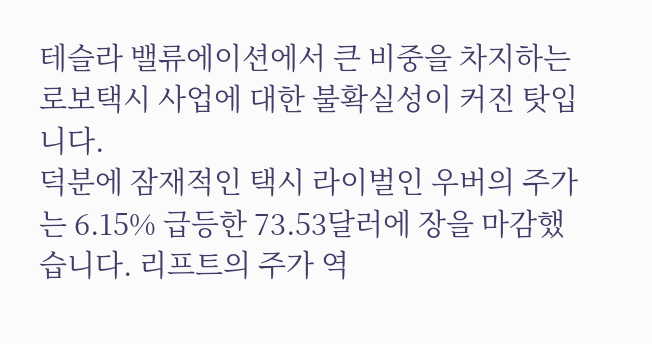테슬라 밸류에이션에서 큰 비중을 차지하는 로보택시 사업에 대한 불확실성이 커진 탓입니다.
덕분에 잠재적인 택시 라이벌인 우버의 주가는 6.15% 급등한 73.53달러에 장을 마감했습니다. 리프트의 주가 역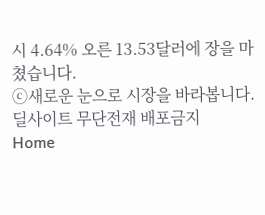시 4.64% 오른 13.53달러에 장을 마쳤습니다.
ⓒ새로운 눈으로 시장을 바라봅니다. 딜사이트 무단전재 배포금지
Home